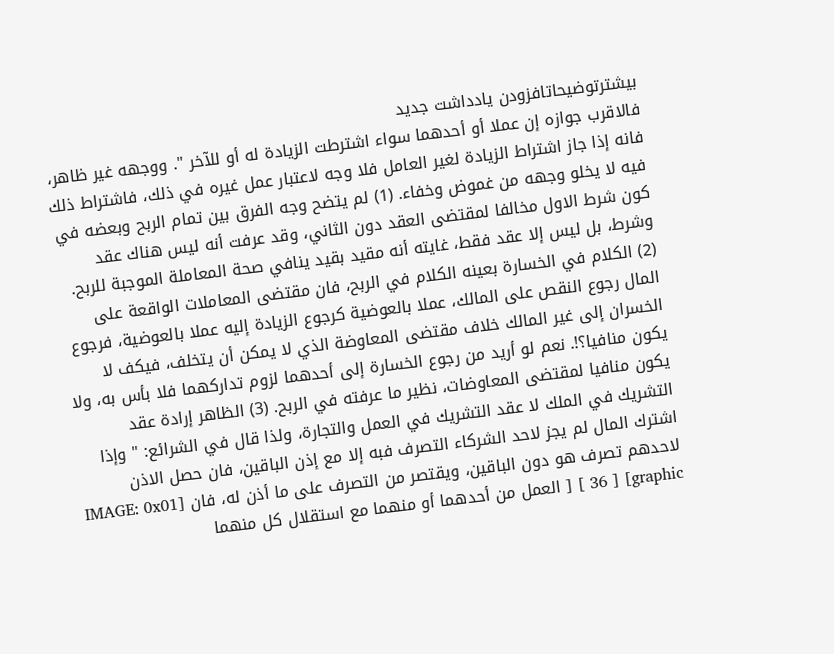بیشترتوضیحاتافزودن یادداشت جدید
فالاقرب جوازه إن عملا أو أحدهما سواء اشترطت الزيادة له أو للآخر ". ووجهه غير ظاهر، فانه إذا جاز اشتراط الزيادة لغير العامل فلا وجه لاعتبار عمل غيره في ذلك، فاشتراط ذلك فيه لا يخلو وجهه من غموض وخفاء. (1) لم يتضح وجه الفرق بين تمام الربح وبعضه في كون شرط الاول مخالفا لمقتضى العقد دون الثاني، وقد عرفت أنه ليس هناك عقد وشرط، بل ليس إلا عقد فقط، غايته أنه مقيد بقيد ينافي صحة المعاملة الموجبة للربح. (2) الكلام في الخسارة بعينه الكلام في الربح، فان مقتضى المعاملات الواقعة على المال رجوع النقص على المالك، عملا بالعوضية كرجوع الزيادة إليه عملا بالعوضية، فرجوع الخسران إلى غير المالك خلاف مقتضى المعاوضة الذي لا يمكن أن يتخلف، فيكف لا يكون منافيا؟!. نعم لو أريد من رجوع الخسارة إلى أحدهما لزوم تداركهما فلا بأس به، ولا يكون منافيا لمقتضى المعاوضات، نظير ما عرفته في الربح. (3) الظاهر إرادة عقد التشريك في الملك لا عقد التشريك في العمل والتجارة، ولذا قال في الشرائع: " وإذا اشترك المال لم يجز لاحد الشركاء التصرف فبه إلا مع إذن الباقين، فان حصل الاذن لاحدهم تصرف هو دون الباقين، ويقتصر من التصرف على ما أذن له، فان [IMAGE: 0x01 graphic] [ 36 ] [ العمل من أحدهما أو منهما مع استقلال كل منهما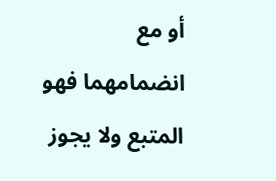أو مع انضمامهما فهو المتبع ولا يجوز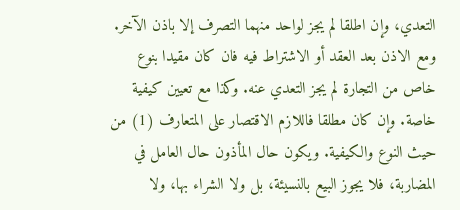التعدي، وإن اطلقا لم يجز لواحد منهما التصرف إلا باذن الآخر. ومع الاذن بعد العقد أو الاشتراط فيه فان كان مقيدا بنوع خاص من التجارة لم يجز التعدي عنه. وكذا مع تعيين كيفية خاصة. وإن كان مطلقا فاللازم الاقتصار على المتعارف (1) من حيث النوع والكيفية. ويكون حال المأذون حال العامل في المضاربة، فلا يجوز البيع بالنسيئة، بل ولا الشراء بها، ولا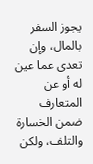يجوز السفر بالمال، وإن تعدى عما عين له أو عن المتعارف ضمن الخسارة والتلف، ولكن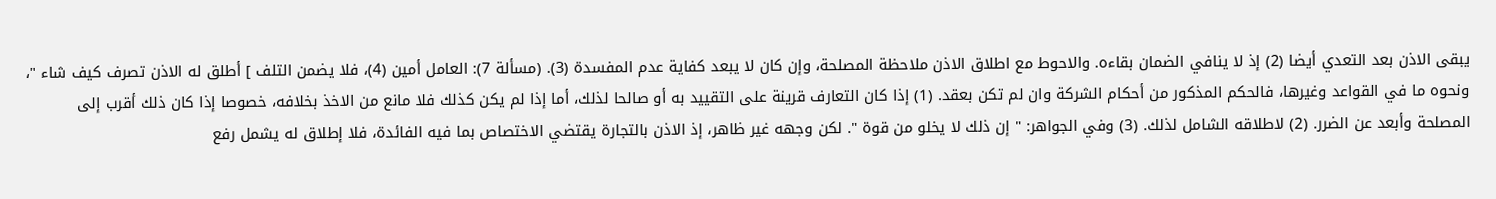يبقى الاذن بعد التعدي أيضا (2) إذ لا ينافي الضمان بقاءه. والاحوط مع اطلاق الاذن ملاحظة المصلحة، وإن كان لا يبعد كفاية عدم المفسدة (3). (مسألة 7): العامل أمين (4)، فلا يضمن التلف ] أطلق له الاذن تصرف كيف شاء "، ونحوه ما في القواعد وغيرها، فالحكم المذكور من أحكام الشركة وان لم تكن بعقد. (1) إذا كان التعارف قرينة على التقييد به أو صالحا لذلك، أما إذا لم يكن كذلك فلا مانع من الاخذ بخلافه، خصوصا إذا كان ذلك أقرب إلى المصلحة وأبعد عن الضرر. (2) لاطلاقه الشامل لذلك. (3) وفي الجواهر: " إن ذلك لا يخلو من قوة ". لكن وجهه غير ظاهر، إذ الاذن بالتجارة يقتضي الاختصاص بما فيه الفائدة، فلا إطلاق له يشمل رفع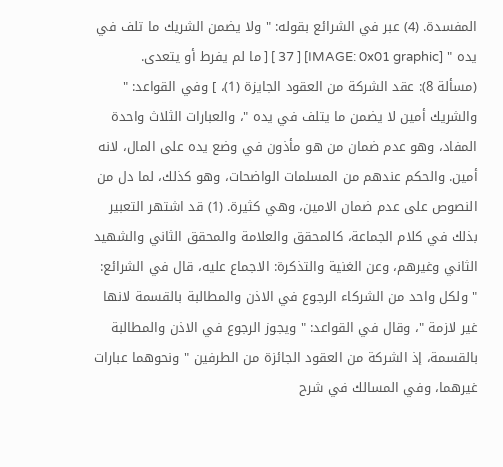المفسدة. (4) عبر في الشرائع بقوله: " ولا يضمن الشريك ما تلف في يده " [IMAGE: 0x01 graphic] [ 37 ] [ ما لم يفرط أو يتعدى. (مسألة 8): عقد الشركة من العقود الجايزة (1)، ] وفي القواعد: " والشريك أمين لا يضمن ما يتلف في يده "، والعبارات الثلاث واحدة المفاد، وهو عدم ضمان من هو مأذون في وضع يده على المال، لانه أمين. والحكم عندهم من المسلمات الواضحات، وهو كذلك، لما دل من النصوص على عدم ضمان الامين، وهي كثيرة. (1) قد اشتهر التعبير بذلك في كلام الجماعة، كالمحقق والعلامة والمحقق الثاني والشهيد الثاني وغيرهم، وعن الغنية والتذكرة: الاجماع عليه، قال في الشرائع: " ولكل واحد من الشركاء الرجوع في الاذن والمطالبة بالقسمة لانها غير لازمة "، وقال في القواعد: " ويجوز الرجوع في الاذن والمطالبة بالقسمة، إذ الشركة من العقود الجائزة من الطرفين " ونحوهما عبارات غيرهما، وفي المسالك في شرح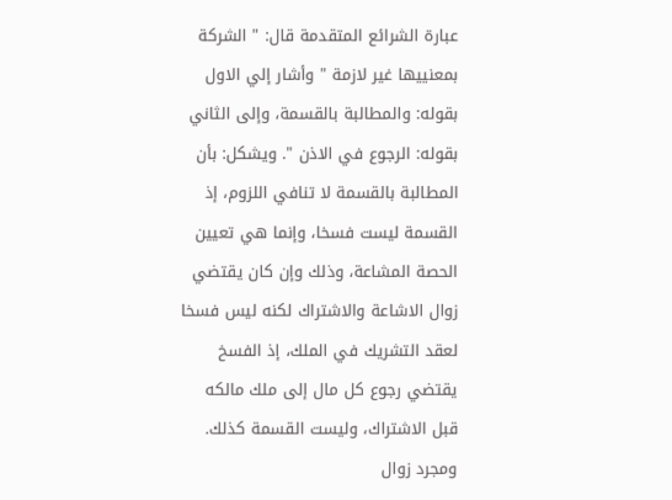عبارة الشرائع المتقدمة قال: " الشركة بمعنييها غير لازمة " وأشار إلي الاول بقوله: والمطالبة بالقسمة، وإلى الثاني بقوله: الرجوع في الاذن ". ويشكل: بأن المطالبة بالقسمة لا تنافي اللزوم، إذ القسمة ليست فسخا، وإنما هي تعيين الحصة المشاعة، وذلك وإن كان يقتضي زوال الاشاعة والاشتراك لكنه ليس فسخا لعقد التشريك في الملك، إذ الفسخ يقتضي رجوع كل مال إلى ملك مالكه قبل الاشتراك، وليست القسمة كذلك. ومجرد زوال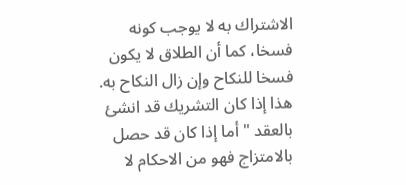الاشتراك به لا يوجب كونه فسخا، كما أن الطلاق لا يكون فسخا للنكاح وإن زال النكاح به. هذا إذا كان التشريك قد انشئ بالعقد " أما إذا كان قد حصل بالامتزاج فهو من الاحكام لا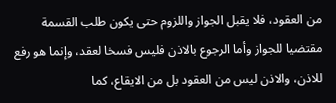من العقود، فلا يقبل الجواز واللزوم حتى يكون طلب القسمة مقتضيا للجواز وأما الرجوع بالاذن فليس فسخا لعقد، وإنما هو رفع للاذن، والاذن ليس من العقود بل من الايقاع، كما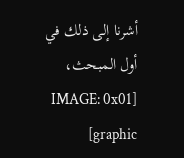أشرنا إلى ذلك في أول المبحث، [IMAGE: 0x01 graphic]